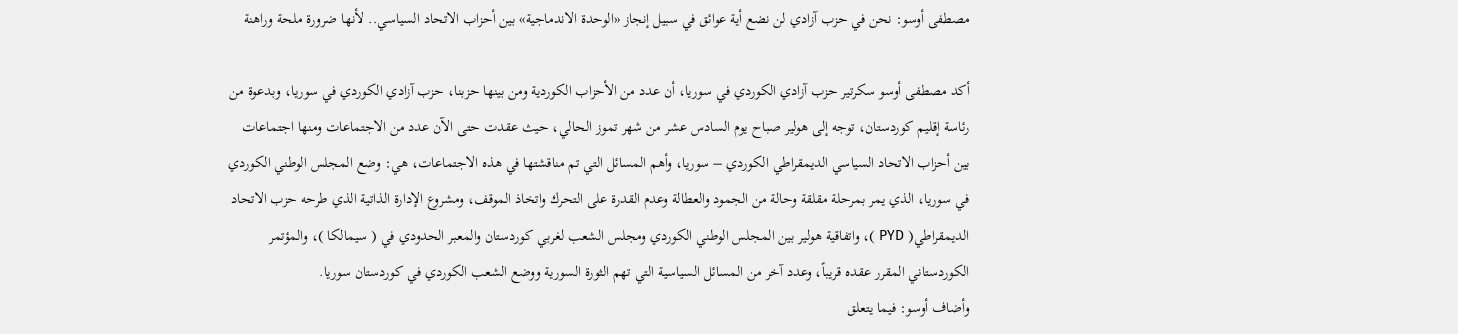مصطفى أوسو: نحن في حزب آزادي لن نضع أية عوائق في سبيل إنجاز «الوحدة الاندماجية» بين أحزاب الاتحاد السياسي.. لأنها ضرورة ملحة وراهنة

أكد مصطفى أوسو سكرتير حزب آزادي الكوردي في سوريا، أن عدد من الأحزاب الكوردية ومن بينها حزبنا، حزب آزادي الكوردي في سوريا، وبدعوة من رئاسة إقليم كوردستان، توجه إلى هولير صباح يوم السادس عشر من شهر تموز الحالي، حيث عقدت حتى الآن عدد من الاجتماعات ومنها اجتماعات بين أحزاب الاتحاد السياسي الديمقراطي الكوردي – سوريا، وأهم المسائل التي تم مناقشتها في هذه الاجتماعات، هي: وضع المجلس الوطني الكوردي في سوريا، الذي يمر بمرحلة مقلقة وحالة من الجمود والعطالة وعدم القدرة على التحرك واتخاذ الموقف، ومشروع الإدارة الذاتية الذي طرحه حزب الاتحاد الديمقراطي( PYD )، واتفاقية هولير بين المجلس الوطني الكوردي ومجلس الشعب لغربي كوردستان والمعبر الحدودي في ( سيمالكا )، والمؤتمر الكوردستاني المقرر عقده قريباً، وعدد آخر من المسائل السياسية التي تهم الثورة السورية ووضع الشعب الكوردي في كوردستان سوريا.
وأضاف أوسو: فيما يتعلق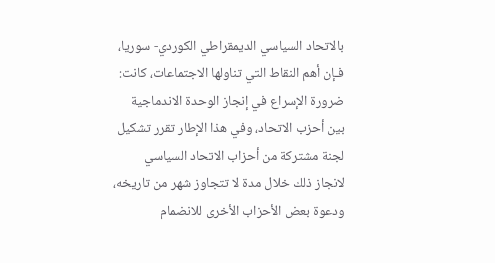بالاتحاد السياسي الديمقراطي الكوردي- سوريا، فـإن أهم النقاط التي تناولها الاجتماعات، كانت: ضرورة الإسراع في إنجاز الوحدة الاندماجية بين أحزب الاتحاد، وفي هذا الإطار تقرر تشكيل لجنة مشتركة من أحزاب الاتحاد السياسي لانجاز ذلك خلال مدة لا تتجاوز شهر من تاريخه، ودعوة بعض الأحزاب الأخرى للانضمام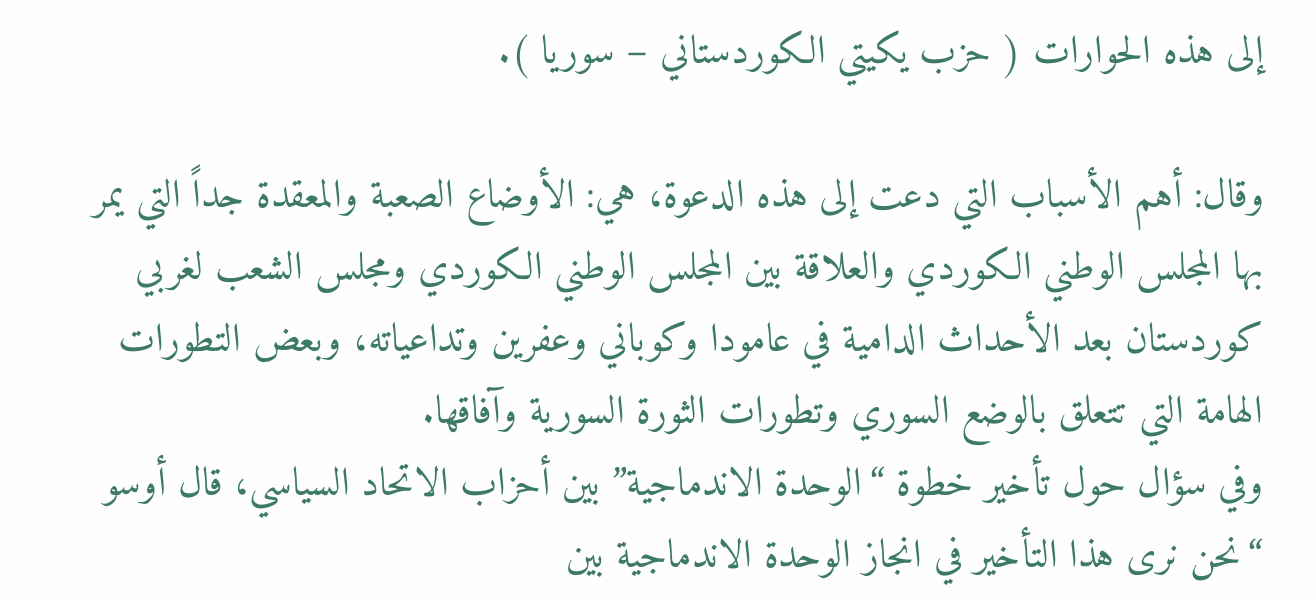إلى هذه الحوارات ( حزب يكيتي الكوردستاني – سوريا ).

وقال: أهم الأسباب التي دعت إلى هذه الدعوة، هي: الأوضاع الصعبة والمعقدة جداً التي يمر بها المجلس الوطني الكوردي والعلاقة بين المجلس الوطني الكوردي ومجلس الشعب لغربي كوردستان بعد الأحداث الدامية في عامودا وكوباني وعفرين وتداعياته، وبعض التطورات الهامة التي تتعلق بالوضع السوري وتطورات الثورة السورية وآفاقها.
وفي سؤال حول تأخير خطوة “الوحدة الاندماجية” بين أحزاب الاتحاد السياسي، قال أوسو “نحن نرى هذا التأخير في انجاز الوحدة الاندماجية بين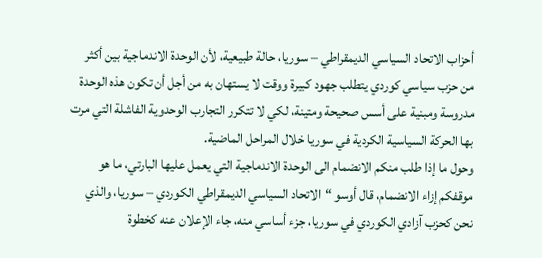أحزاب الاتحاد السياسي الديمقراطي – سوريا، حالة طبيعية، لأن الوحدة الاندماجية بين أكثر من حزب سياسي كوردي يتطلب جهود كبيرة ووقت لا يستهان به من أجل أن تكون هذه الوحدة مدروسة ومبنية على أسس صحيحة ومتينة، لكي لا تتكرر التجارب الوحدوية الفاشلة التي مرت بها الحركة السياسية الكردية في سوريا خلال المراحل الماضية.
وحول ما إذا طلب منكم الانضمام الى الوحدة الاندماجية التي يعمل عليها البارتي، ما هو موقفكم إزاء الانضمام، قال أوسو “الاتحاد السياسي الديمقراطي الكوردي – سوريا، والذي نحن كحزب آزادي الكوردي في سوريا، جزء أساسي منه، جاء الإعلان عنه كخطوة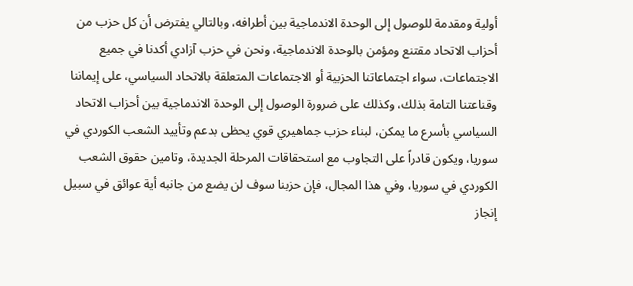أولية ومقدمة للوصول إلى الوحدة الاندماجية بين أطرافه، وبالتالي يفترض أن كل حزب من أحزاب الاتحاد مقتنع ومؤمن بالوحدة الاندماجية، ونحن في حزب آزادي أكدنا في جميع الاجتماعات، سواء اجتماعاتنا الحزبية أو الاجتماعات المتعلقة بالاتحاد السياسي، على إيماننا وقناعتنا التامة بذلك، وكذلك على ضرورة الوصول إلى الوحدة الاندماجية بين أحزاب الاتحاد السياسي بأسرع ما يمكن، لبناء حزب جماهيري قوي يحظى بدعم وتأييد الشعب الكوردي في سوريا، ويكون قادراً على التجاوب مع استحقاقات المرحلة الجديدة، وتامين حقوق الشعب الكوردي في سوريا، وفي هذا المجال، فإن حزبنا سوف لن يضع من جانبه أية عوائق في سبيل إنجاز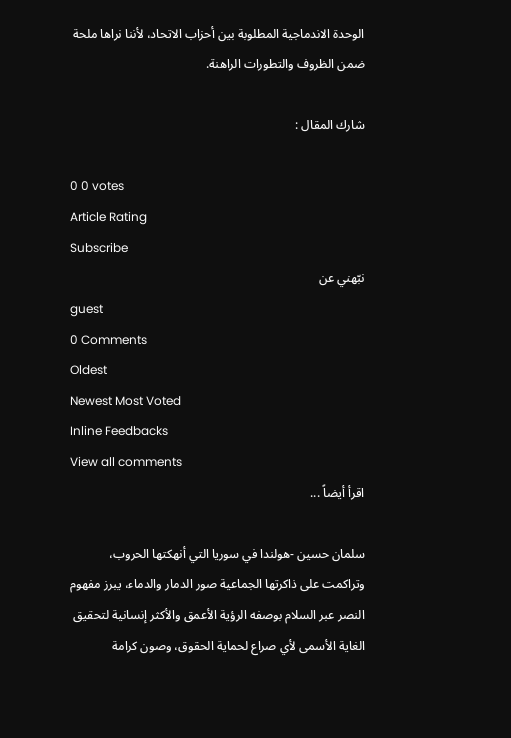الوحدة الاندماجية المطلوبة بين أحزاب الاتحاد، لأننا نراها ملحة ضمن الظروف والتطورات الراهنة.

شارك المقال :

0 0 votes
Article Rating
Subscribe
نبّهني عن
guest
0 Comments
Oldest
Newest Most Voted
Inline Feedbacks
View all comments
اقرأ أيضاً ...

سلمان حسين -هولندا في سوريا التي أنهكتها الحروب، وتراكمت على ذاكرتها الجماعية صور الدمار والدماء، يبرز مفهوم النصر عبر السلام بوصفه الرؤية الأعمق والأكثر إنسانية لتحقيق الغاية الأسمى لأي صراع لحماية الحقوق، وصون كرامة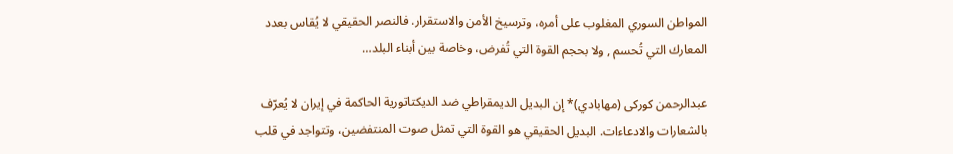المواطن السوري المغلوب على أمره، وترسيخ الأمن والاستقرار. فالنصر الحقيقي لا يُقاس بعدد المعارك التي تُحسم , ولا بحجم القوة التي تُفرض، وخاصة بين أبناء البلد…

عبدالرحمن کورکی (مهابادي)* إن البديل الديمقراطي ضد الديكتاتورية الحاكمة في إيران لا يُعرّف بالشعارات والادعاءات. البديل الحقيقي هو القوة التي تمثل صوت المنتفضين، وتتواجد في قلب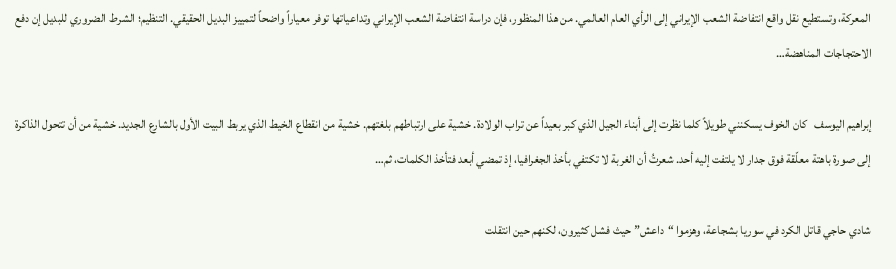المعركة، وتستطيع نقل واقع انتفاضة الشعب الإيراني إلى الرأي العام العالمي. من هذا المنظور، فإن دراسة انتفاضة الشعب الإيراني وتداعياتها توفر معياراً واضحاً لتمييز البديل الحقيقي. التنظيم؛ الشرط الضروري للبديل إن دفع الاحتجاجات المناهضة…

إبراهيم اليوسف   كان الخوف يسكنني طويلاً كلما نظرت إلى أبناء الجيل الذي كبر بعيداً عن تراب الولادة. خشية على ارتباطهم بلغتهم. خشية من انقطاع الخيط الذي يربط البيت الأول بالشارع الجديد. خشية من أن تتحول الذاكرة إلى صورة باهتة معلّقة فوق جدار لا يلتفت إليه أحد. شعرتُ أن الغربة لا تكتفي بأخذ الجغرافيا، إذ تمضي أبعد فتأخذ الكلمات، ثم…

شادي حاجي قاتل الكرد في سوريا بشجاعة، وهزموا “داعش” حيث فشل كثيرون، لكنهم حين انتقلت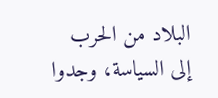البلاد من الحرب إلى السياسة، وجدوا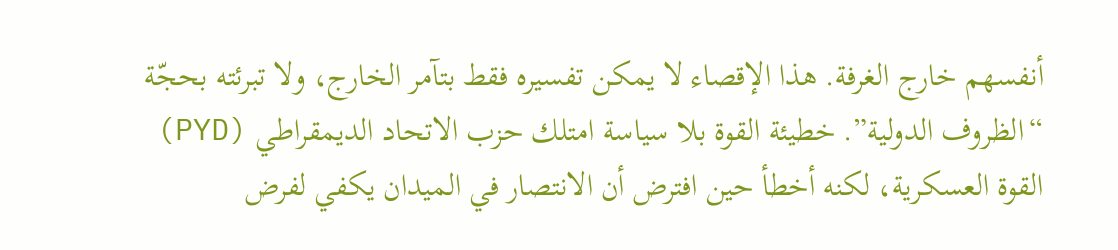أنفسهم خارج الغرفة. هذا الإقصاء لا يمكن تفسيره فقط بتآمر الخارج، ولا تبرئته بحجّة “الظروف الدولية”. خطيئة القوة بلا سياسة امتلك حزب الاتحاد الديمقراطي (PYD) القوة العسكرية، لكنه أخطأ حين افترض أن الانتصار في الميدان يكفي لفرض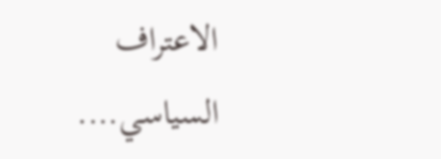الاعتراف السياسي….